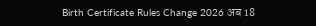Birth Certificate Rules Change 2026 अब 18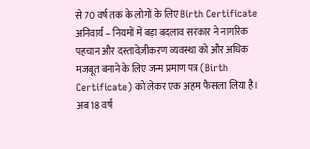से 70 वर्ष तक के लोगों के लिए Birth Certificate अनिवार्य – नियमों में बड़ा बदलाव सरकार ने नागरिक पहचान और दस्तावेज़ीकरण व्यवस्था को और अधिक मजबूत बनाने के लिए जन्म प्रमाण पत्र (Birth Certificate) को लेकर एक अहम फैसला लिया है। अब 18 वर्ष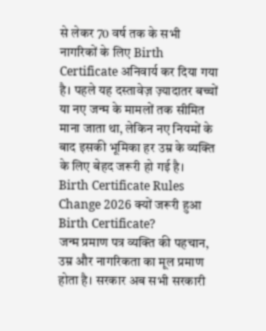से लेकर 70 वर्ष तक के सभी नागरिकों के लिए Birth Certificate अनिवार्य कर दिया गया है। पहले यह दस्तावेज़ ज़्यादातर बच्चों या नए जन्म के मामलों तक सीमित माना जाता था, लेकिन नए नियमों के बाद इसकी भूमिका हर उम्र के व्यक्ति के लिए बेहद जरूरी हो गई है।
Birth Certificate Rules Change 2026 क्यों जरूरी हुआ Birth Certificate?
जन्म प्रमाण पत्र व्यक्ति की पहचान, उम्र और नागरिकता का मूल प्रमाण होता है। सरकार अब सभी सरकारी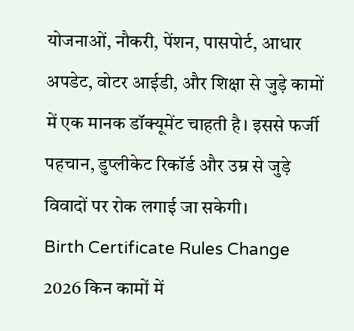योजनाओं, नौकरी, पेंशन, पासपोर्ट, आधार अपडेट, वोटर आईडी, और शिक्षा से जुड़े कामों में एक मानक डॉक्यूमेंट चाहती है। इससे फर्जी पहचान, डुप्लीकेट रिकॉर्ड और उम्र से जुड़े विवादों पर रोक लगाई जा सकेगी।
Birth Certificate Rules Change 2026 किन कामों में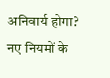अनिवार्य होगा?
नए नियमों के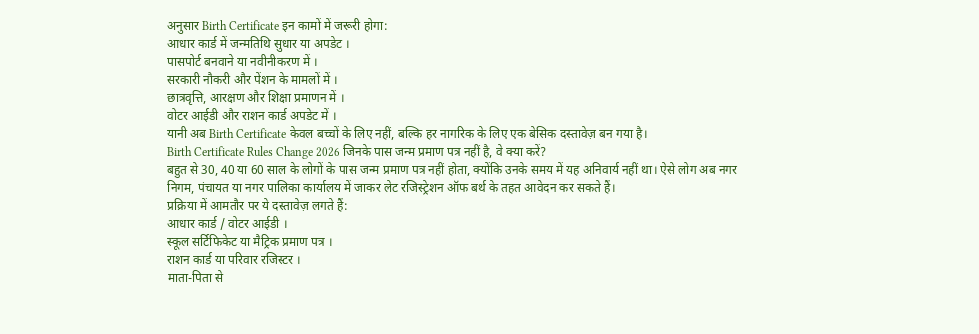अनुसार Birth Certificate इन कामों में जरूरी होगा:
आधार कार्ड में जन्मतिथि सुधार या अपडेट ।
पासपोर्ट बनवाने या नवीनीकरण में ।
सरकारी नौकरी और पेंशन के मामलों में ।
छात्रवृत्ति, आरक्षण और शिक्षा प्रमाणन में ।
वोटर आईडी और राशन कार्ड अपडेट में ।
यानी अब Birth Certificate केवल बच्चों के लिए नहीं, बल्कि हर नागरिक के लिए एक बेसिक दस्तावेज़ बन गया है।
Birth Certificate Rules Change 2026 जिनके पास जन्म प्रमाण पत्र नहीं है, वे क्या करें?
बहुत से 30, 40 या 60 साल के लोगों के पास जन्म प्रमाण पत्र नहीं होता, क्योंकि उनके समय में यह अनिवार्य नहीं था। ऐसे लोग अब नगर निगम, पंचायत या नगर पालिका कार्यालय में जाकर लेट रजिस्ट्रेशन ऑफ बर्थ के तहत आवेदन कर सकते हैं।
प्रक्रिया में आमतौर पर ये दस्तावेज़ लगते हैं:
आधार कार्ड / वोटर आईडी ।
स्कूल सर्टिफिकेट या मैट्रिक प्रमाण पत्र ।
राशन कार्ड या परिवार रजिस्टर ।
माता-पिता से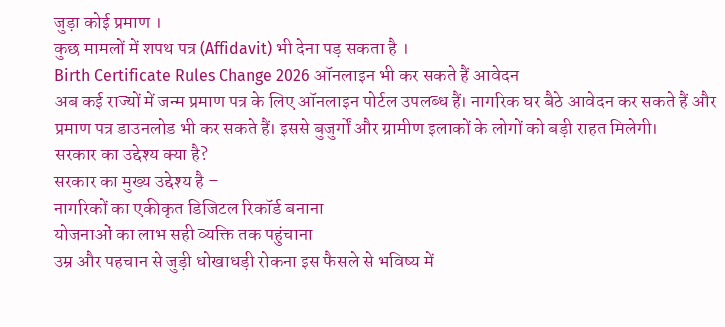जुड़ा कोई प्रमाण ।
कुछ मामलों में शपथ पत्र (Affidavit) भी देना पड़ सकता है ।
Birth Certificate Rules Change 2026 ऑनलाइन भी कर सकते हैं आवेदन
अब कई राज्यों में जन्म प्रमाण पत्र के लिए ऑनलाइन पोर्टल उपलब्ध हैं। नागरिक घर बैठे आवेदन कर सकते हैं और प्रमाण पत्र डाउनलोड भी कर सकते हैं। इससे बुजुर्गों और ग्रामीण इलाकों के लोगों को बड़ी राहत मिलेगी।
सरकार का उद्देश्य क्या है?
सरकार का मुख्य उद्देश्य है –
नागरिकों का एकीकृत डिजिटल रिकॉर्ड बनाना
योजनाओं का लाभ सही व्यक्ति तक पहुंचाना
उम्र और पहचान से जुड़ी धोखाधड़ी रोकना इस फैसले से भविष्य में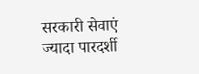सरकारी सेवाएं ज्यादा पारदर्शी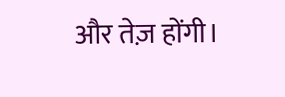और तेज़ होंगी।